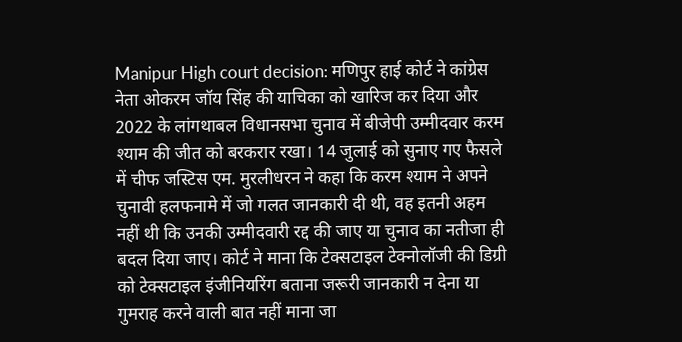Manipur High court decision: मणिपुर हाई कोर्ट ने कांग्रेस नेता ओकरम जॉय सिंह की याचिका को खारिज कर दिया और 2022 के लांगथाबल विधानसभा चुनाव में बीजेपी उम्मीदवार करम श्याम की जीत को बरकरार रखा। 14 जुलाई को सुनाए गए फैसले में चीफ जस्टिस एम. मुरलीधरन ने कहा कि करम श्याम ने अपने चुनावी हलफनामे में जो गलत जानकारी दी थी, वह इतनी अहम नहीं थी कि उनकी उम्मीदवारी रद्द की जाए या चुनाव का नतीजा ही बदल दिया जाए। कोर्ट ने माना कि टेक्सटाइल टेक्नोलॉजी की डिग्री को टेक्सटाइल इंजीनियरिंग बताना जरूरी जानकारी न देना या गुमराह करने वाली बात नहीं माना जा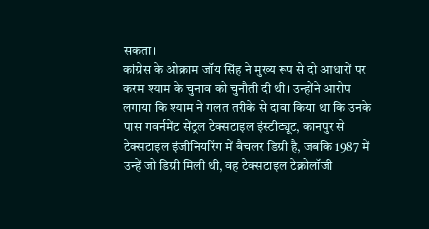सकता।
कांग्रेस के ओक्राम जॉय सिंह ने मुख्य रूप से दो आधारों पर करम श्याम के चुनाव को चुनौती दी थी। उन्होंने आरोप लगाया कि श्याम ने गलत तरीके से दावा किया था कि उनके पास गवर्नमेंट सेंट्रल टेक्सटाइल इंस्टीट्यूट, कानपुर से टेक्सटाइल इंजीनियरिंग में बैचलर डिग्री है, जबकि 1987 में उन्हें जो डिग्री मिली थी, वह टेक्सटाइल टेक्नोलॉजी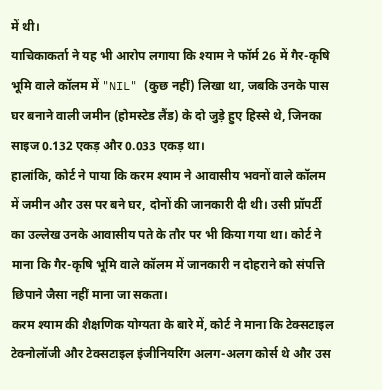में थी।
याचिकाकर्ता ने यह भी आरोप लगाया कि श्याम ने फॉर्म 26 में गैर-कृषि भूमि वाले कॉलम में "NIL" (कुछ नहीं) लिखा था, जबकि उनके पास घर बनाने वाली जमीन (होमस्टेड लैंड) के दो जुड़े हुए हिस्से थे, जिनका साइज 0.132 एकड़ और 0.033 एकड़ था।
हालांकि, कोर्ट ने पाया कि करम श्याम ने आवासीय भवनों वाले कॉलम में जमीन और उस पर बने घर, दोनों की जानकारी दी थी। उसी प्रॉपर्टी का उल्लेख उनके आवासीय पते के तौर पर भी किया गया था। कोर्ट ने माना कि गैर-कृषि भूमि वाले कॉलम में जानकारी न दोहराने को संपत्ति छिपाने जैसा नहीं माना जा सकता।
करम श्याम की शैक्षणिक योग्यता के बारे में, कोर्ट ने माना कि टेक्सटाइल टेक्नोलॉजी और टेक्सटाइल इंजीनियरिंग अलग-अलग कोर्स थे और उस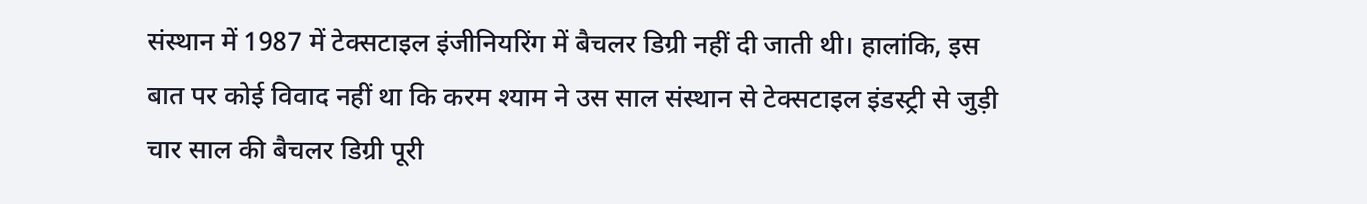संस्थान में 1987 में टेक्सटाइल इंजीनियरिंग में बैचलर डिग्री नहीं दी जाती थी। हालांकि, इस बात पर कोई विवाद नहीं था कि करम श्याम ने उस साल संस्थान से टेक्सटाइल इंडस्ट्री से जुड़ी चार साल की बैचलर डिग्री पूरी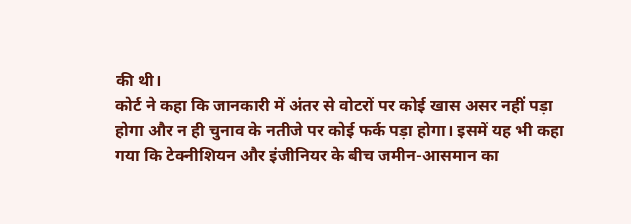की थी।
कोर्ट ने कहा कि जानकारी में अंतर से वोटरों पर कोई खास असर नहीं पड़ा होगा और न ही चुनाव के नतीजे पर कोई फर्क पड़ा होगा। इसमें यह भी कहा गया कि टेक्नीशियन और इंजीनियर के बीच जमीन-आसमान का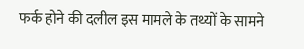फर्क होने की दलील इस मामले के तथ्यों के सामने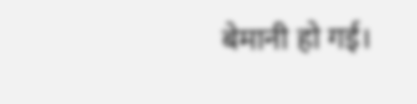बेमानी हो गई।